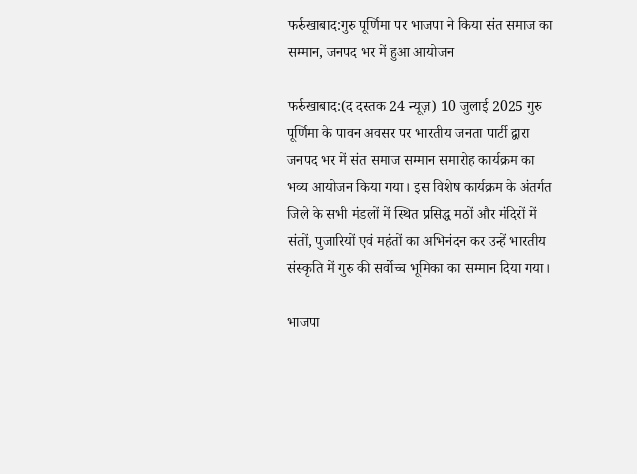फर्रुखाबाद:गुरु पूर्णिमा पर भाजपा ने किया संत समाज का सम्मान, जनपद भर में हुआ आयोजन

फर्रुखाबाद:(द दस्तक 24 न्यूज़) 10 जुलाई 2025 गुरु पूर्णिमा के पावन अवसर पर भारतीय जनता पार्टी द्वारा जनपद भर में संत समाज सम्मान समारोह कार्यक्रम का भव्य आयोजन किया गया। इस विशेष कार्यक्रम के अंतर्गत जिले के सभी मंडलों में स्थित प्रसिद्ध मठों और मंदिरों में संतों, पुजारियों एवं महंतों का अभिनंदन कर उन्हें भारतीय संस्कृति में गुरु की सर्वोच्च भूमिका का सम्मान दिया गया।

भाजपा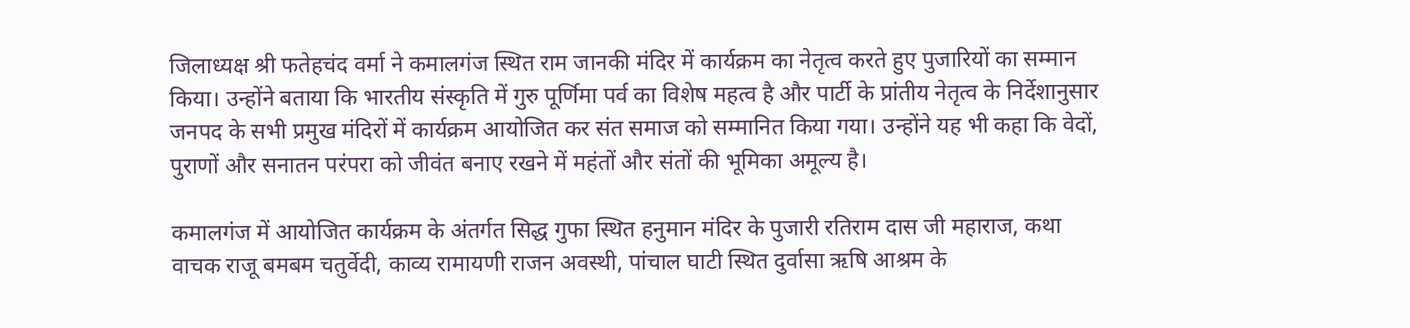जिलाध्यक्ष श्री फतेहचंद वर्मा ने कमालगंज स्थित राम जानकी मंदिर में कार्यक्रम का नेतृत्व करते हुए पुजारियों का सम्मान किया। उन्होंने बताया कि भारतीय संस्कृति में गुरु पूर्णिमा पर्व का विशेष महत्व है और पार्टी के प्रांतीय नेतृत्व के निर्देशानुसार जनपद के सभी प्रमुख मंदिरों में कार्यक्रम आयोजित कर संत समाज को सम्मानित किया गया। उन्होंने यह भी कहा कि वेदों, पुराणों और सनातन परंपरा को जीवंत बनाए रखने में महंतों और संतों की भूमिका अमूल्य है।

कमालगंज में आयोजित कार्यक्रम के अंतर्गत सिद्ध गुफा स्थित हनुमान मंदिर के पुजारी रतिराम दास जी महाराज, कथा वाचक राजू बमबम चतुर्वेदी, काव्य रामायणी राजन अवस्थी, पांचाल घाटी स्थित दुर्वासा ऋषि आश्रम के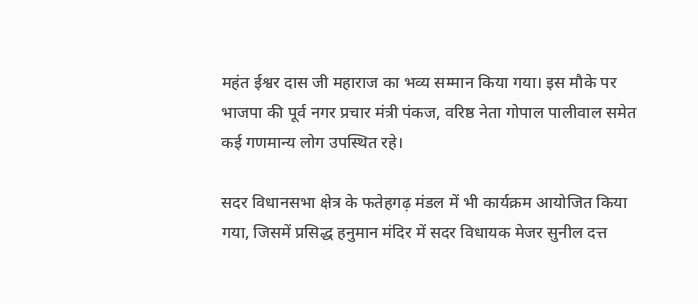महंत ईश्वर दास जी महाराज का भव्य सम्मान किया गया। इस मौके पर भाजपा की पूर्व नगर प्रचार मंत्री पंकज, वरिष्ठ नेता गोपाल पालीवाल समेत कई गणमान्य लोग उपस्थित रहे।

सदर विधानसभा क्षेत्र के फतेहगढ़ मंडल में भी कार्यक्रम आयोजित किया गया, जिसमें प्रसिद्ध हनुमान मंदिर में सदर विधायक मेजर सुनील दत्त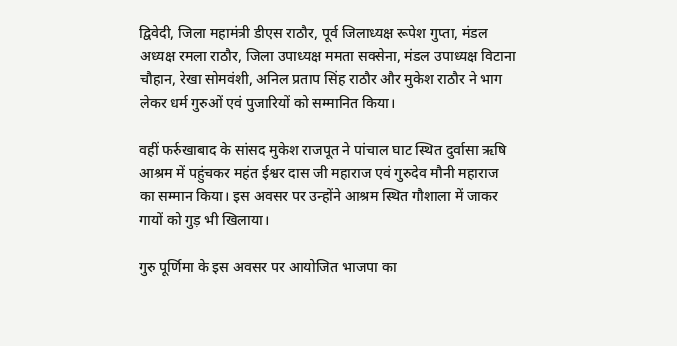द्विवेदी, जिला महामंत्री डीएस राठौर, पूर्व जिलाध्यक्ष रूपेश गुप्ता, मंडल अध्यक्ष रमला राठौर, जिला उपाध्यक्ष ममता सक्सेना, मंडल उपाध्यक्ष विटाना चौहान, रेखा सोमवंशी, अनिल प्रताप सिंह राठौर और मुकेश राठौर ने भाग लेकर धर्म गुरुओं एवं पुजारियों को सम्मानित किया।

वहीं फर्रुखाबाद के सांसद मुकेश राजपूत ने पांचाल घाट स्थित दुर्वासा ऋषि आश्रम में पहुंचकर महंत ईश्वर दास जी महाराज एवं गुरुदेव मौनी महाराज का सम्मान किया। इस अवसर पर उन्होंने आश्रम स्थित गौशाला में जाकर गायों को गुड़ भी खिलाया।

गुरु पूर्णिमा के इस अवसर पर आयोजित भाजपा का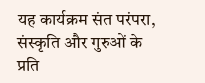यह कार्यक्रम संत परंपरा, संस्कृति और गुरुओं के प्रति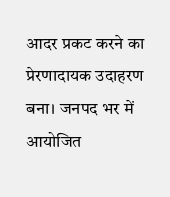आदर प्रकट करने का प्रेरणादायक उदाहरण बना। जनपद भर में आयोजित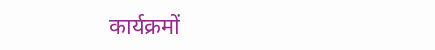कार्यक्रमों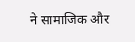ने सामाजिक और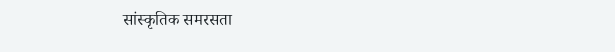सांस्कृतिक समरसता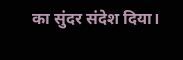का सुंदर संदेश दिया।